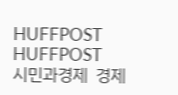HUFFPOST
HUFFPOST
시민과경제  경제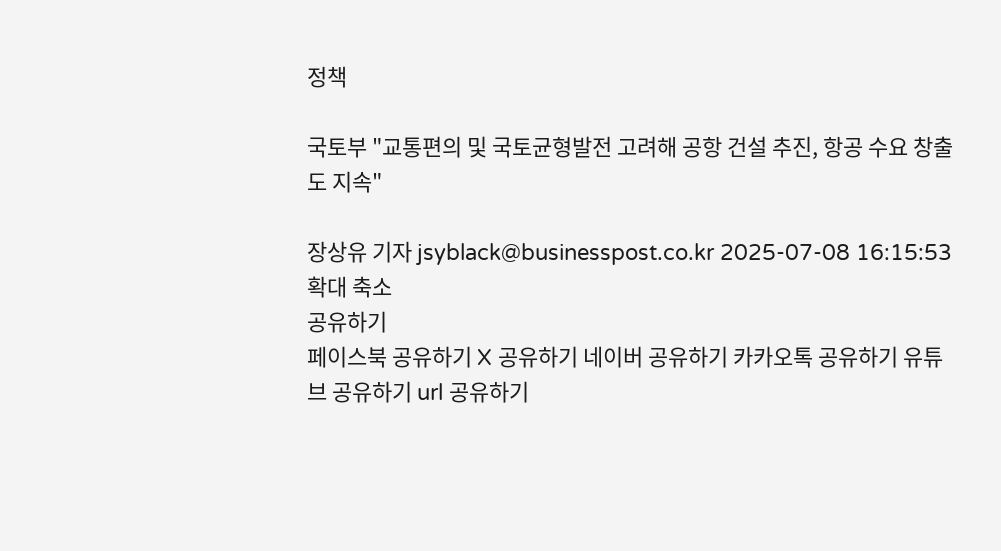정책

국토부 "교통편의 및 국토균형발전 고려해 공항 건설 추진, 항공 수요 창출도 지속"

장상유 기자 jsyblack@businesspost.co.kr 2025-07-08 16:15:53
확대 축소
공유하기
페이스북 공유하기 X 공유하기 네이버 공유하기 카카오톡 공유하기 유튜브 공유하기 url 공유하기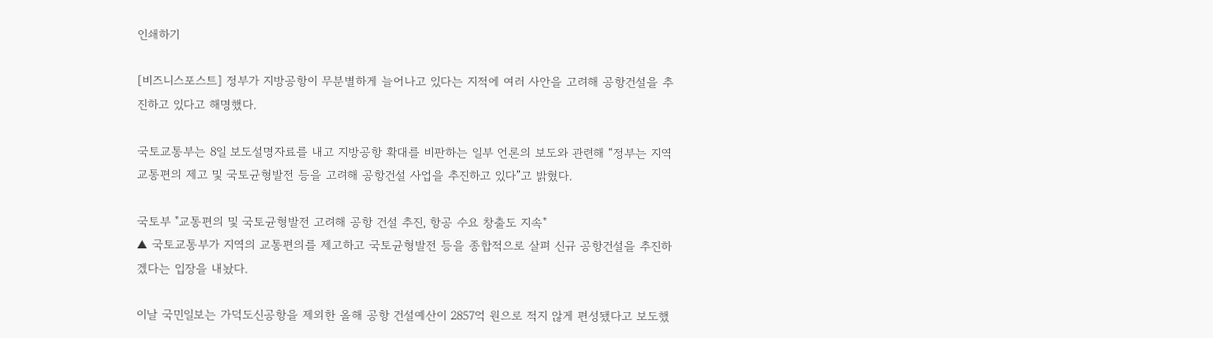인쇄하기

[비즈니스포스트] 정부가 지방공항이 무분별하게 늘어나고 있다는 지적에 여러 사안을 고려해 공항건설을 추진하고 있다고 해명했다.

국토교통부는 8일 보도설명자료를 내고 지방공항 확대를 비판하는 일부 언론의 보도와 관련해 “정부는 지역 교통편의 제고 및 국토균형발전 등을 고려해 공항건설 사업을 추진하고 있다”고 밝혔다.

국토부 "교통편의 및 국토균형발전 고려해 공항 건설 추진, 항공 수요 창출도 지속"
▲ 국토교통부가 지역의 교통편의를 제고하고 국토균형발전 등을 종합적으로 살펴 신규 공항건설을 추진하겠다는 입장을 내놨다.

이날 국민일보는 가덕도신공항을 제외한 올해 공항 건설예산이 2857억 원으로 적지 않게 편성됐다고 보도했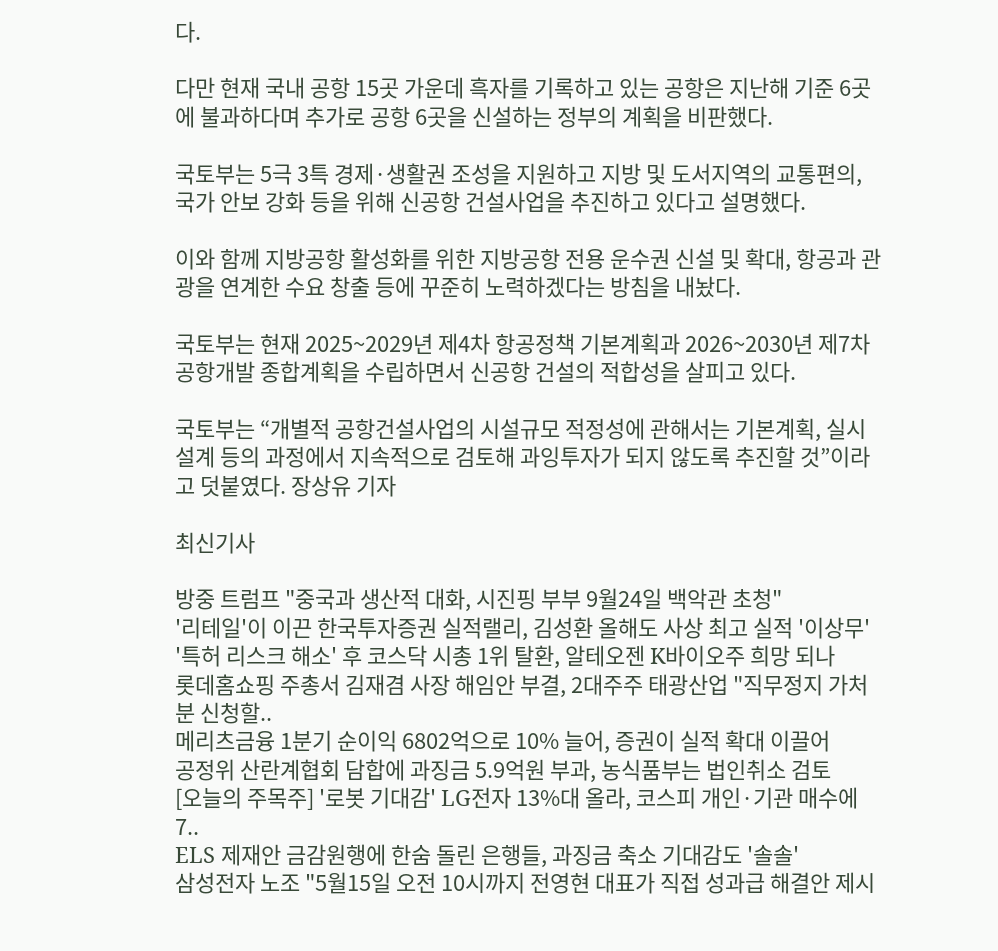다.

다만 현재 국내 공항 15곳 가운데 흑자를 기록하고 있는 공항은 지난해 기준 6곳에 불과하다며 추가로 공항 6곳을 신설하는 정부의 계획을 비판했다.

국토부는 5극 3특 경제·생활권 조성을 지원하고 지방 및 도서지역의 교통편의, 국가 안보 강화 등을 위해 신공항 건설사업을 추진하고 있다고 설명했다.

이와 함께 지방공항 활성화를 위한 지방공항 전용 운수권 신설 및 확대, 항공과 관광을 연계한 수요 창출 등에 꾸준히 노력하겠다는 방침을 내놨다.

국토부는 현재 2025~2029년 제4차 항공정책 기본계획과 2026~2030년 제7차 공항개발 종합계획을 수립하면서 신공항 건설의 적합성을 살피고 있다.

국토부는 “개별적 공항건설사업의 시설규모 적정성에 관해서는 기본계획, 실시설계 등의 과정에서 지속적으로 검토해 과잉투자가 되지 않도록 추진할 것”이라고 덧붙였다. 장상유 기자

최신기사

방중 트럼프 "중국과 생산적 대화, 시진핑 부부 9월24일 백악관 초청"
'리테일'이 이끈 한국투자증권 실적랠리, 김성환 올해도 사상 최고 실적 '이상무'
'특허 리스크 해소' 후 코스닥 시총 1위 탈환, 알테오젠 K바이오주 희망 되나
롯데홈쇼핑 주총서 김재겸 사장 해임안 부결, 2대주주 태광산업 "직무정지 가처분 신청할..
메리츠금융 1분기 순이익 6802억으로 10% 늘어, 증권이 실적 확대 이끌어
공정위 산란계협회 담합에 과징금 5.9억원 부과, 농식품부는 법인취소 검토
[오늘의 주목주] '로봇 기대감' LG전자 13%대 올라, 코스피 개인·기관 매수에 7..
ELS 제재안 금감원행에 한숨 돌린 은행들, 과징금 축소 기대감도 '솔솔'
삼성전자 노조 "5월15일 오전 10시까지 전영현 대표가 직접 성과급 해결안 제시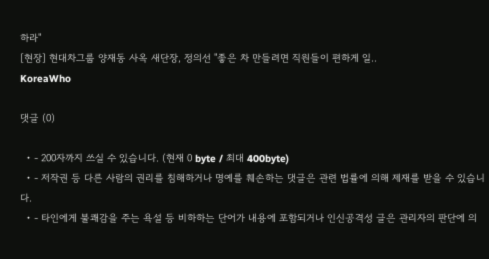하라"
[현장] 현대차그룹 양재동 사옥 새단장, 정의선 "좋은 차 만들려면 직원들이 편하게 일..
KoreaWho

댓글 (0)

  • - 200자까지 쓰실 수 있습니다. (현재 0 byte / 최대 400byte)
  • - 저작권 등 다른 사람의 권리를 침해하거나 명예를 훼손하는 댓글은 관련 법률에 의해 제재를 받을 수 있습니다.
  • - 타인에게 불쾌감을 주는 욕설 등 비하하는 단어가 내용에 포함되거나 인신공격성 글은 관리자의 판단에 의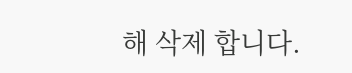해 삭제 합니다.